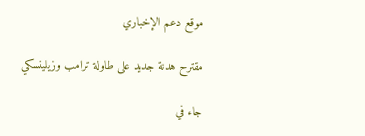موقع دعم الإخباري

مقترح هدنة جديد على طاولة ترامب وزيلينسكي

جاء في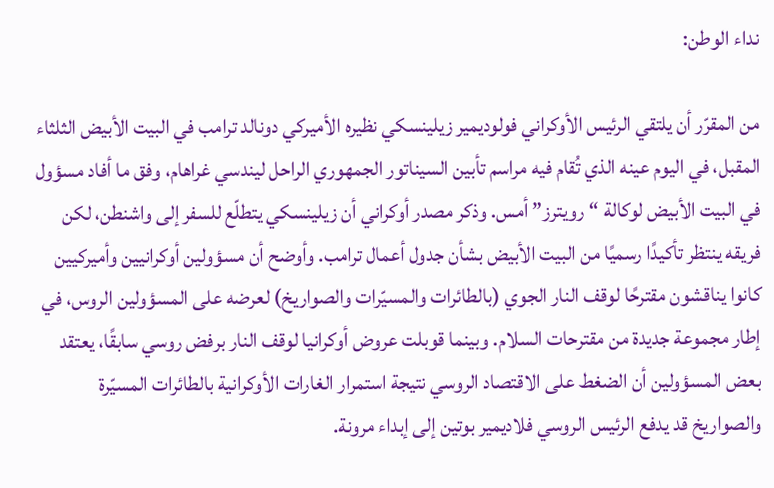نداء الوطن:

من المقرّر أن يلتقي الرئيس الأوكراني فولوديمير زيلينسكي نظيره الأميركي دونالد ترامب في البيت الأبيض الثلثاء المقبل، في اليوم عينه الذي تُقام فيه مراسم تأبين السيناتور الجمهوري الراحل ليندسي غراهام، وفق ما أفاد مسؤول في البيت الأبيض لوكالة “رويترز” أمس. وذكر مصدر أوكراني أن زيلينسكي يتطلّع للسفر إلى واشنطن، لكن فريقه ينتظر تأكيدًا رسميًا من البيت الأبيض بشأن جدول أعمال ترامب. وأوضح أن مسؤولين أوكرانيين وأميركيين كانوا يناقشون مقترحًا لوقف النار الجوي (بالطائرات والمسيّرات والصواريخ) لعرضه على المسؤولين الروس، في إطار مجموعة جديدة من مقترحات السلام. وبينما قوبلت عروض أوكرانيا لوقف النار برفض روسي سابقًا، يعتقد بعض المسؤولين أن الضغط على الاقتصاد الروسي نتيجة استمرار الغارات الأوكرانية بالطائرات المسيّرة والصواريخ قد يدفع الرئيس الروسي فلاديمير بوتين إلى إبداء مرونة.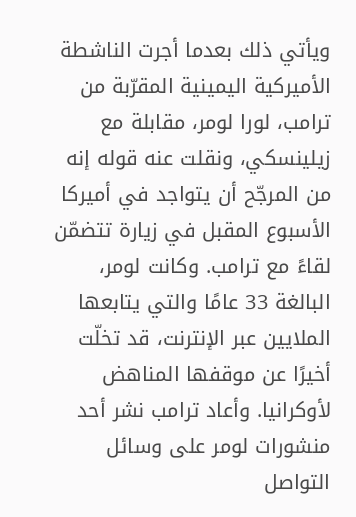ويأتي ذلك بعدما أجرت الناشطة الأميركية اليمينية المقرّبة من ترامب، لورا لومر، مقابلة مع زيلينسكي، ونقلت عنه قوله إنه من المرجّح أن يتواجد في أميركا الأسبوع المقبل في زيارة تتضمّن لقاءً مع ترامب. وكانت لومر، البالغة 33 عامًا والتي يتابعها الملايين عبر الإنترنت، قد تخلّت أخيرًا عن موقفها المناهض لأوكرانيا. وأعاد ترامب نشر أحد منشورات لومر على وسائل التواصل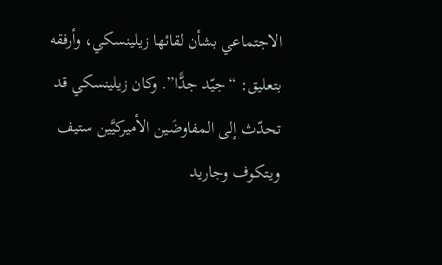الاجتماعي بشأن لقائها زيلينسكي، وأرفقه بتعليق: “جيّد جدًّا”. وكان زيلينسكي قد تحدّث إلى المفاوضَين الأميركيَّين ستيف ويتكوف وجاريد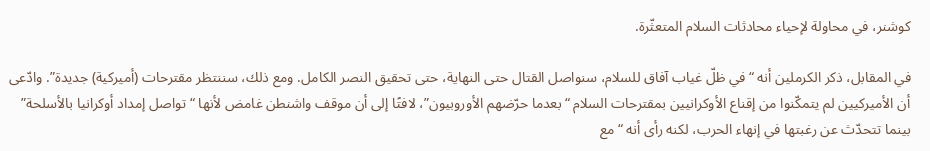كوشنر، في محاولة لإحياء محادثات السلام المتعثّرة.

في المقابل، ذكر الكرملين أنه “في ظلّ غياب آفاق للسلام، سنواصل القتال حتى النهاية، حتى تحقيق النصر الكامل. ومع ذلك، سننتظر مقترحات (أميركية) جديدة”. وادّعى أن الأميركيين لم يتمكّنوا من إقناع الأوكرانيين بمقترحات السلام “بعدما حرّضهم الأوروبيون”، لافتًا إلى أن موقف واشنطن غامض لأنها “تواصل إمداد أوكرانيا بالأسلحة” بينما تتحدّث عن رغبتها في إنهاء الحرب، لكنه رأى أنه “مع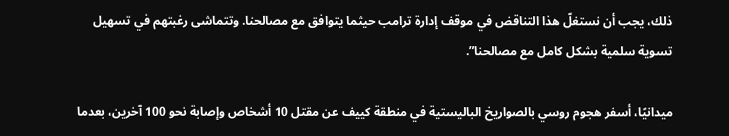ذلك، يجب أن نستغلّ هذا التناقض في موقف إدارة ترامب حيثما يتوافق مع مصالحنا. وتتماشى رغبتهم في تسهيل تسوية سلمية بشكل كامل مع مصالحنا”.

ميدانيًا، أسفر هجوم روسي بالصواريخ الباليستية في منطقة كييف عن مقتل 10 أشخاص وإصابة نحو 100 آخرين، بعدما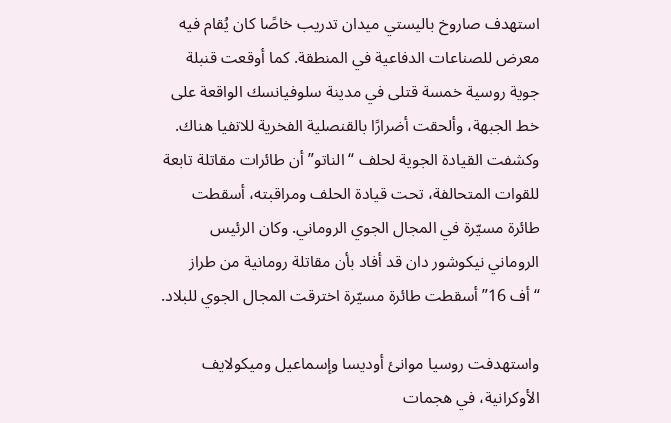استهدف صاروخ باليستي ميدان تدريب خاصًا كان يُقام فيه معرض للصناعات الدفاعية في المنطقة. كما أوقعت قنبلة جوية روسية خمسة قتلى في مدينة سلوفيانسك الواقعة على خط الجبهة، وألحقت أضرارًا بالقنصلية الفخرية للاتفيا هناك. وكشفت القيادة الجوية لحلف “الناتو” أن طائرات مقاتلة تابعة للقوات المتحالفة، تحت قيادة الحلف ومراقبته، أسقطت طائرة مسيّرة في المجال الجوي الروماني. وكان الرئيس الروماني نيكوشور دان قد أفاد بأن مقاتلة رومانية من طراز “أف 16” أسقطت طائرة مسيّرة اخترقت المجال الجوي للبلاد.

واستهدفت روسيا موانئ أوديسا وإسماعيل وميكولايف الأوكرانية، في هجمات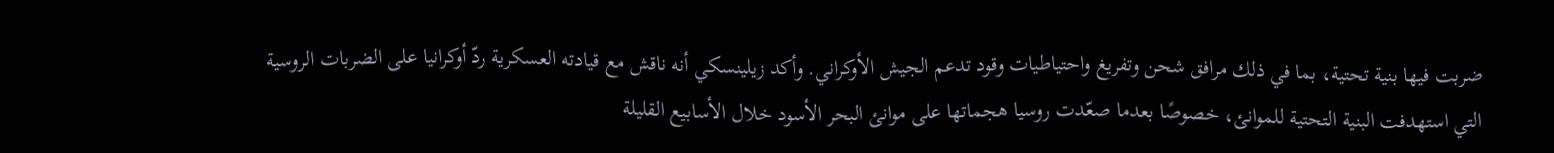ضربت فيها بنية تحتية، بما في ذلك مرافق شحن وتفريغ واحتياطيات وقود تدعم الجيش الأوكراني. وأكد زيلينسكي أنه ناقش مع قيادته العسكرية ردّ أوكرانيا على الضربات الروسية التي استهدفت البنية التحتية للموانئ، خصوصًا بعدما صعّدت روسيا هجماتها على موانئ البحر الأسود خلال الأسابيع القليلة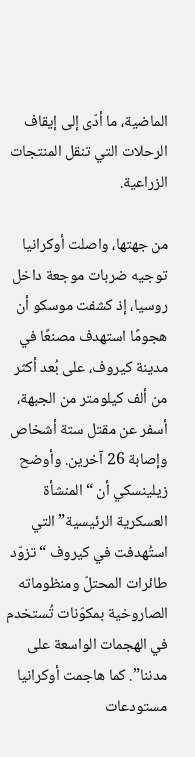الماضية، ما أدّى إلى إيقاف الرحلات التي تنقل المنتجات الزراعية.

من جهتها، واصلت أوكرانيا توجيه ضربات موجعة داخل روسيا، إذ كشفت موسكو أن هجومًا استهدف مصنعًا في مدينة كيروف، على بُعد أكثر من ألف كيلومتر من الجبهة، أسفر عن مقتل ستة أشخاص وإصابة 26 آخرين. وأوضح زيلينسكي أن “المنشأة العسكرية الرئيسية” التي استُهدفت في كيروف “تزوّد طائرات المحتلّ ومنظوماته الصاروخية بمكوّنات تُستخدم في الهجمات الواسعة على مدننا”. كما هاجمت أوكرانيا مستودعات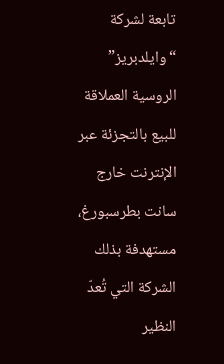تابعة لشركة “وايلدبريز” الروسية العملاقة للبيع بالتجزئة عبر الإنترنت خارج سانت بطرسبورغ، مستهدفة بذلك الشركة التي تُعدّ النظير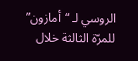الروسي لـ “أمازون” للمرّة الثالثة خلال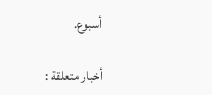أسبوع.

أخبار متعلقة :